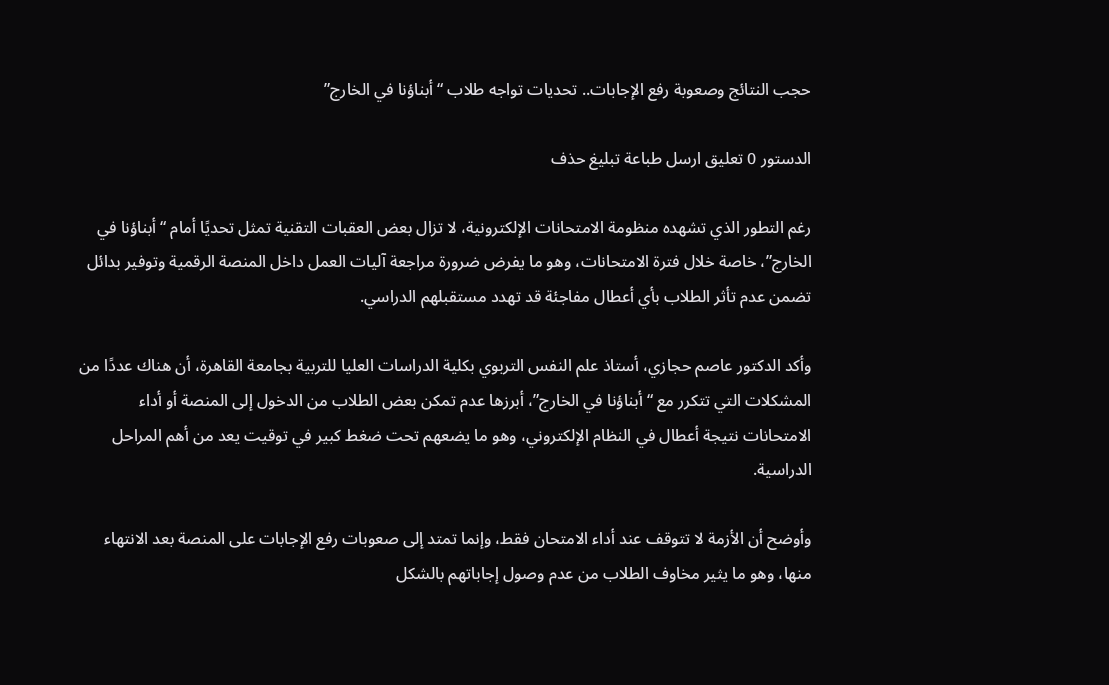حجب النتائج وصعوبة رفع الإجابات.. تحديات تواجه طلاب “أبناؤنا في الخارج”

الدستور 0 تعليق ارسل طباعة تبليغ حذف

رغم التطور الذي تشهده منظومة الامتحانات الإلكترونية، لا تزال بعض العقبات التقنية تمثل تحديًا أمام “أبناؤنا في الخارج”، خاصة خلال فترة الامتحانات، وهو ما يفرض ضرورة مراجعة آليات العمل داخل المنصة الرقمية وتوفير بدائل تضمن عدم تأثر الطلاب بأي أعطال مفاجئة قد تهدد مستقبلهم الدراسي.

وأكد الدكتور عاصم حجازي، أستاذ علم النفس التربوي بكلية الدراسات العليا للتربية بجامعة القاهرة، أن هناك عددًا من المشكلات التي تتكرر مع “أبناؤنا في الخارج”، أبرزها عدم تمكن بعض الطلاب من الدخول إلى المنصة أو أداء الامتحانات نتيجة أعطال في النظام الإلكتروني، وهو ما يضعهم تحت ضغط كبير في توقيت يعد من أهم المراحل الدراسية.

وأوضح أن الأزمة لا تتوقف عند أداء الامتحان فقط، وإنما تمتد إلى صعوبات رفع الإجابات على المنصة بعد الانتهاء منها، وهو ما يثير مخاوف الطلاب من عدم وصول إجاباتهم بالشكل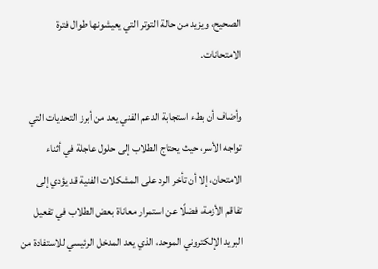الصحيح، ويزيد من حالة التوتر التي يعيشونها طوال فترة الامتحانات.

وأضاف أن بطء استجابة الدعم الفني يعد من أبرز التحديات التي تواجه الأسر، حيث يحتاج الطلاب إلى حلول عاجلة في أثناء الامتحان، إلا أن تأخر الرد على المشكلات الفنية قد يؤدي إلى تفاقم الأزمة، فضلًا عن استمرار معاناة بعض الطلاب في تفعيل البريد الإلكتروني الموحد، الذي يعد المدخل الرئيسي للاستفادة من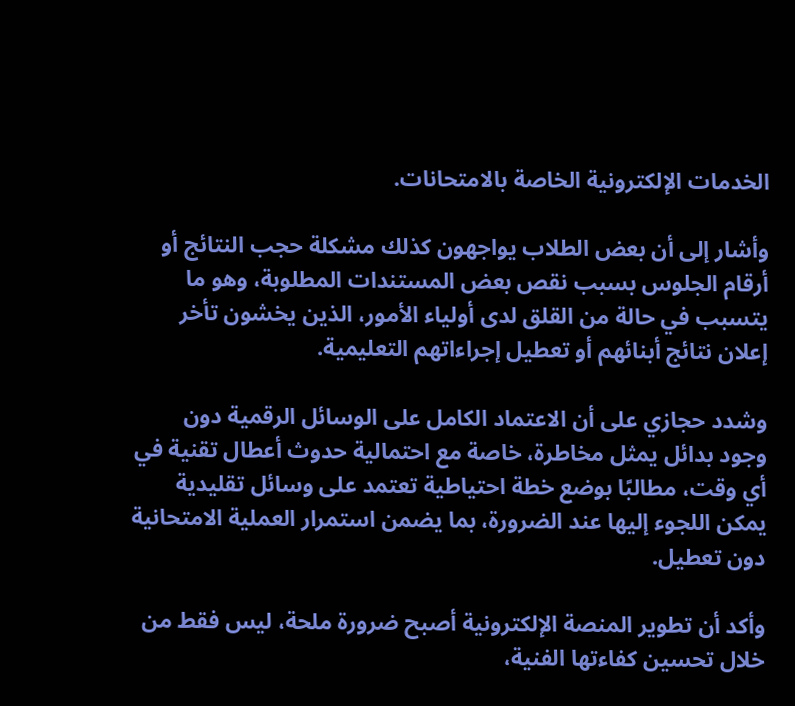الخدمات الإلكترونية الخاصة بالامتحانات.

وأشار إلى أن بعض الطلاب يواجهون كذلك مشكلة حجب النتائج أو أرقام الجلوس بسبب نقص بعض المستندات المطلوبة، وهو ما يتسبب في حالة من القلق لدى أولياء الأمور، الذين يخشون تأخر إعلان نتائج أبنائهم أو تعطيل إجراءاتهم التعليمية.

وشدد حجازي على أن الاعتماد الكامل على الوسائل الرقمية دون وجود بدائل يمثل مخاطرة، خاصة مع احتمالية حدوث أعطال تقنية في أي وقت، مطالبًا بوضع خطة احتياطية تعتمد على وسائل تقليدية يمكن اللجوء إليها عند الضرورة، بما يضمن استمرار العملية الامتحانية دون تعطيل.

وأكد أن تطوير المنصة الإلكترونية أصبح ضرورة ملحة، ليس فقط من خلال تحسين كفاءتها الفنية،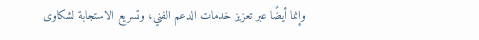وإنما أيضًا عبر تعزيز خدمات الدعم الفني، وتسريع الاستجابة لشكاوى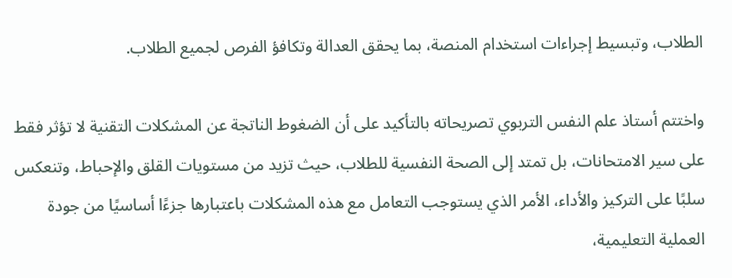الطلاب، وتبسيط إجراءات استخدام المنصة، بما يحقق العدالة وتكافؤ الفرص لجميع الطلاب.

واختتم أستاذ علم النفس التربوي تصريحاته بالتأكيد على أن الضغوط الناتجة عن المشكلات التقنية لا تؤثر فقط على سير الامتحانات، بل تمتد إلى الصحة النفسية للطلاب، حيث تزيد من مستويات القلق والإحباط، وتنعكس سلبًا على التركيز والأداء، الأمر الذي يستوجب التعامل مع هذه المشكلات باعتبارها جزءًا أساسيًا من جودة العملية التعليمية،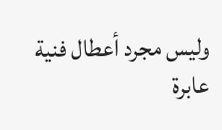وليس مجرد أعطال فنية عابرة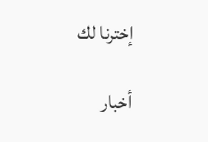إخترنا لك

أخبار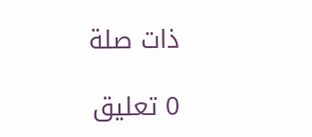ذات صلة

0 تعليق